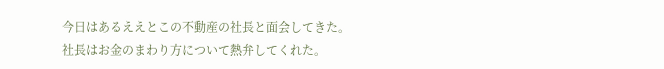今日はあるええとこの不動産の社長と面会してきた。
社長はお金のまわり方について熱弁してくれた。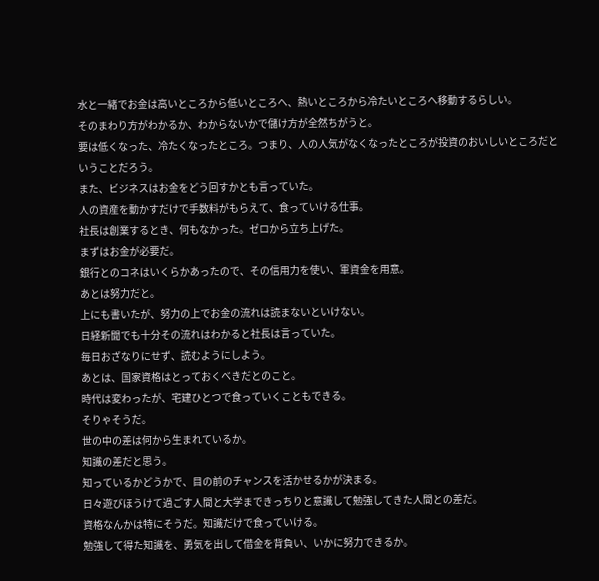水と一緒でお金は高いところから低いところへ、熱いところから冷たいところへ移動するらしい。
そのまわり方がわかるか、わからないかで儲け方が全然ちがうと。
要は低くなった、冷たくなったところ。つまり、人の人気がなくなったところが投資のおいしいところだということだろう。
また、ビジネスはお金をどう回すかとも言っていた。
人の資産を動かすだけで手数料がもらえて、食っていける仕事。
社長は創業するとき、何もなかった。ゼロから立ち上げた。
まずはお金が必要だ。
銀行とのコネはいくらかあったので、その信用力を使い、軍資金を用意。
あとは努力だと。
上にも書いたが、努力の上でお金の流れは読まないといけない。
日経新聞でも十分その流れはわかると社長は言っていた。
毎日おざなりにせず、読むようにしよう。
あとは、国家資格はとっておくべきだとのこと。
時代は変わったが、宅建ひとつで食っていくこともできる。
そりゃそうだ。
世の中の差は何から生まれているか。
知識の差だと思う。
知っているかどうかで、目の前のチャンスを活かせるかが決まる。
日々遊びほうけて過ごす人間と大学まできっちりと意識して勉強してきた人間との差だ。
資格なんかは特にそうだ。知識だけで食っていける。
勉強して得た知識を、勇気を出して借金を背負い、いかに努力できるか。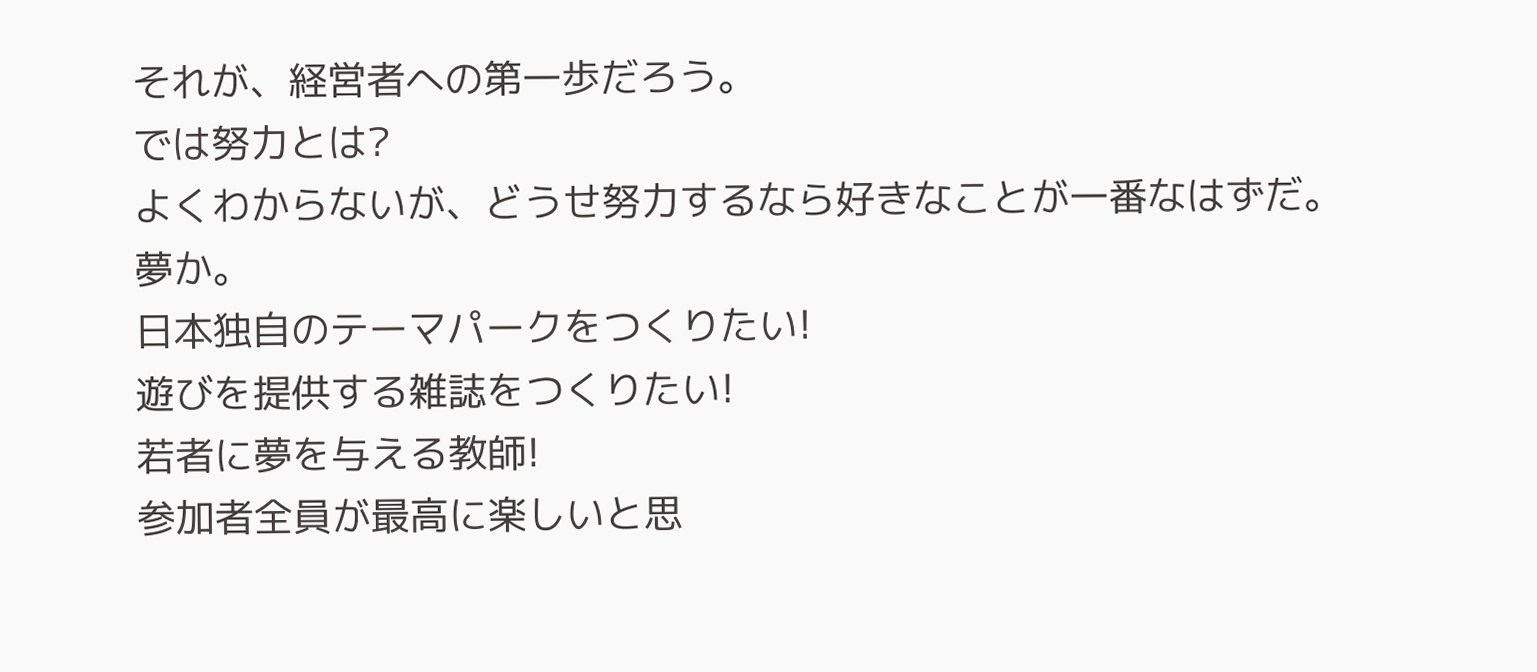それが、経営者への第一歩だろう。
では努力とは?
よくわからないが、どうせ努力するなら好きなことが一番なはずだ。
夢か。
日本独自のテーマパークをつくりたい!
遊びを提供する雑誌をつくりたい!
若者に夢を与える教師!
参加者全員が最高に楽しいと思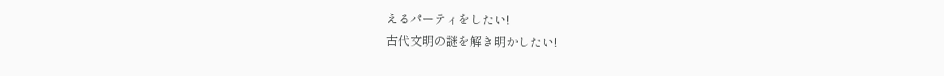えるパーティをしたい!
古代文明の謎を解き明かしたい!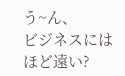う~ん、
ビジネスにはほど遠い?